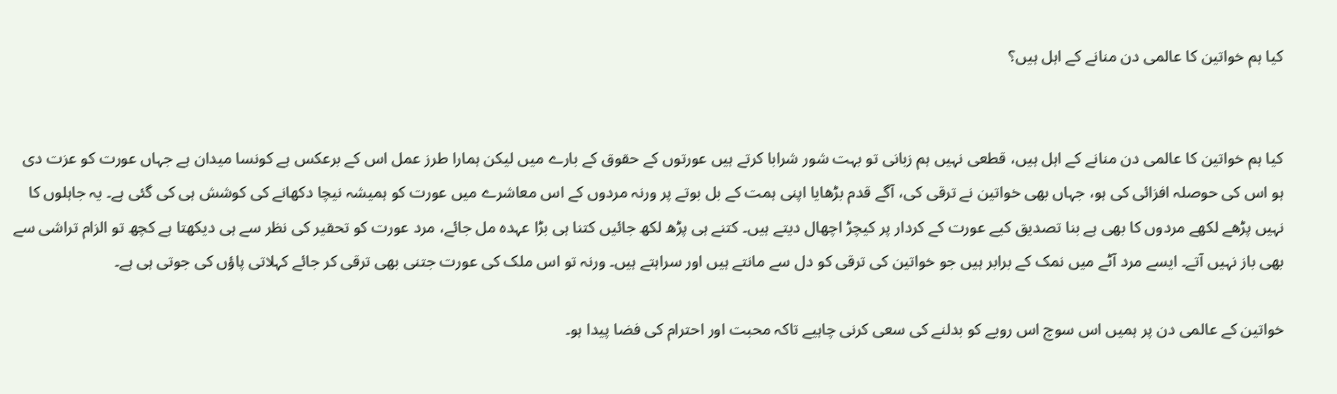کیا ہم خواتین کا عالمی دن منانے کے اہل ہیں؟


کیا ہم خواتین کا عالمی دن منانے کے اہل ہیں، قطعی نہیں ہم زبانی تو بہت شور شرابا کرتے ہیں عورتوں کے حقوق کے بارے میں لیکن ہمارا طرز عمل اس کے برعکس ہے کونسا میدان ہے جہاں عورت کو عزت دی ہو اس کی حوصلہ افزائی کی ہو، جہاں بھی خواتین نے ترقی کی، آگے قدم بڑھایا اپنی ہمت کے بل بوتے پر ورنہ مردوں کے اس معاشرے میں عورت کو ہمیشہ نیچا دکھانے کی کوشش ہی کی گئی ہے۔ یہ جاہلوں کا نہیں پڑھے لکھے مردوں کا بھی ہے بنا تصدیق کیے عورت کے کردار پر کیچڑ اچھال دیتے ہیں۔ کتنے ہی پڑھ لکھ جائیں کتنا ہی بڑا عہدہ مل جائے، مرد عورت کو تحقیر کی نظر سے ہی دیکھتا ہے کچھ تو الزام تراشی سے بھی باز نہیں آتے۔ ایسے مرد آٹے میں نمک کے برابر ہیں جو خواتین کی ترقی کو دل سے مانتے ہیں اور سراہتے ہیں۔ ورنہ تو اس ملک کی عورت جتنی بھی ترقی کر جائے کہلاتی پاؤں کی جوتی ہی ہے۔

خواتین کے عالمی دن پر ہمیں اس سوچ اس رویے کو بدلنے کی سعی کرنی چاہیے تاکہ محبت اور احترام کی فضا پیدا ہو۔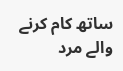ساتھ کام کرنے والے مرد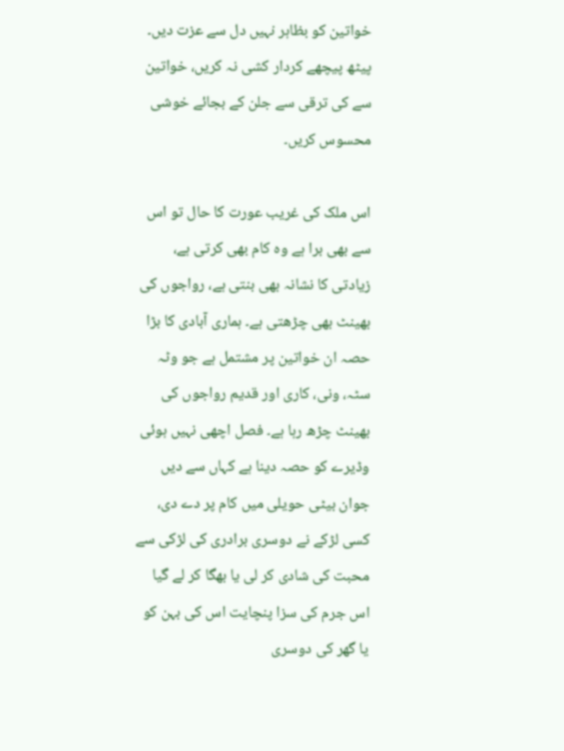خواتین کو بظاہر نہیں دل سے عزت دیں۔ پیٹھ پیچھے کردار کشی نہ کریں، خواتین سے کی ترقی سے جلن کے بجائے خوشی محسوس کریں۔

اس ملک کی غریب عورت کا حال تو اس سے بھی برا ہے وہ کام بھی کرتی ہے، زیادتی کا نشانہ بھی بنتی ہے، رواجوں کی بھینٹ بھی چڑھتی ہے۔ ہماری آبادی کا بڑا حصہ ان خواتین پر مشتمل ہے جو وٹہ سٹہ، ونی، کاری اور قدیم رواجوں کی بھینٹ چڑھ رہا ہے۔ فصل اچھی نہیں ہوئی وڈیرے کو حصہ دینا ہے کہاں سے دیں جوان بیٹی حویلی میں کام پر دے دی، کسی لڑکے نے دوسری برادری کی لڑکی سے محبت کی شادی کر لی یا بھگا کر لے گیا اس جرم کی سزا پنچایت اس کی بہن کو یا گھر کی دوسری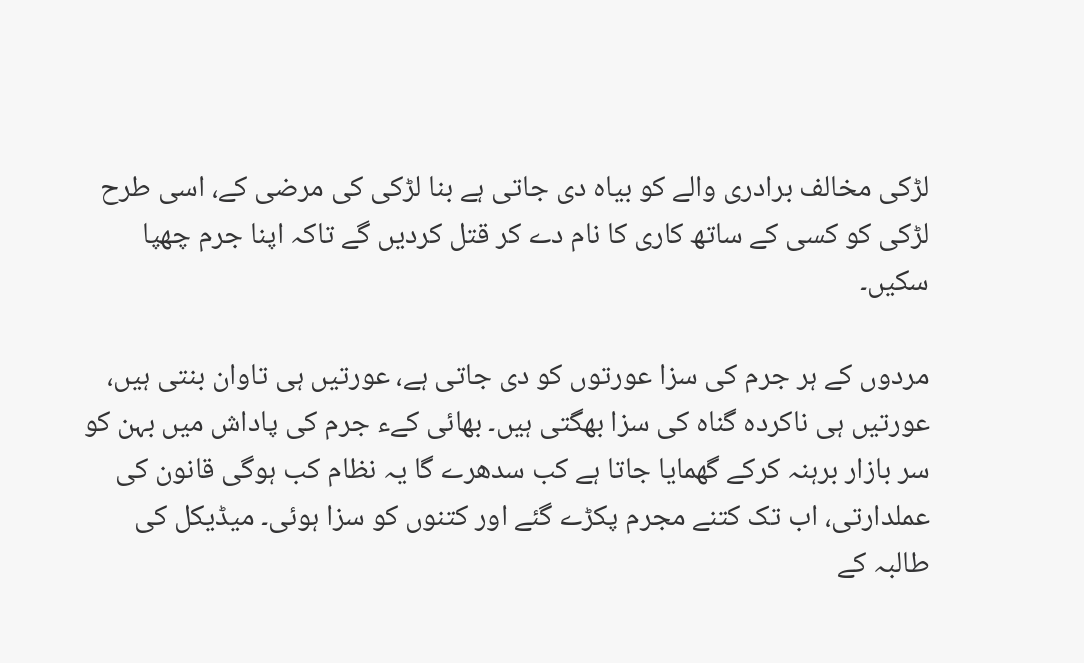لڑکی مخالف برادری والے کو بیاہ دی جاتی ہے بنا لڑکی کی مرضی کے، اسی طرح لڑکی کو کسی کے ساتھ کاری کا نام دے کر قتل کردیں گے تاکہ اپنا جرم چھپا سکیں۔

مردوں کے ہر جرم کی سزا عورتوں کو دی جاتی ہے، عورتیں ہی تاوان بنتی ہیں، عورتیں ہی ناکردہ گناہ کی سزا بھگتی ہیں۔ بھائی کےء جرم کی پاداش میں بہن کو سر بازار برہنہ کرکے گھمایا جاتا ہے کب سدھرے گا یہ نظام کب ہوگی قانون کی عملدارتی، اب تک کتنے مجرم پکڑے گئے اور کتنوں کو سزا ہوئی۔ میڈیکل کی طالبہ کے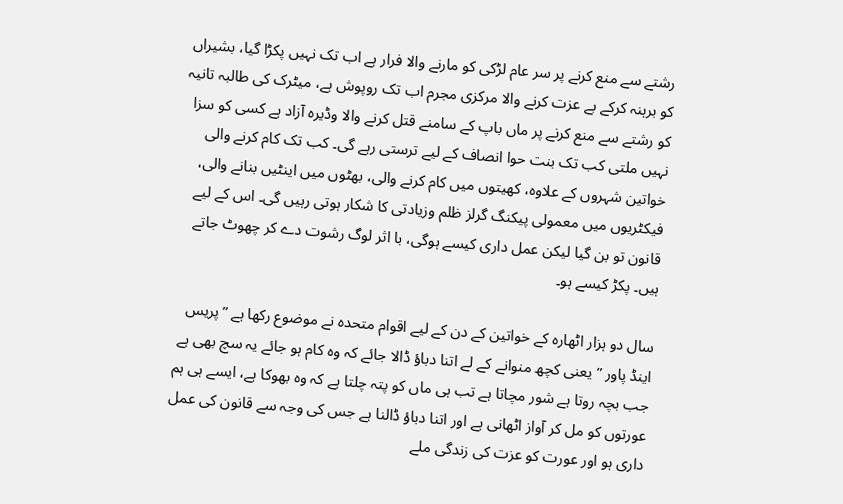رشتے سے منع کرنے پر سر عام لڑکی کو مارنے والا فرار ہے اب تک نہیں پکڑا گیا، بشیراں کو برہنہ کرکے بے عزت کرنے والا مرکزی مجرم اب تک روپوش ہے، میٹرک کی طالبہ تانیہ کو رشتے سے منع کرنے پر ماں باپ کے سامنے قتل کرنے والا وڈیرہ آزاد ہے کسی کو سزا نہیں ملتی کب تک بنت حوا انصاف کے لیے ترستی رہے گی۔ کب تک کام کرنے والی خواتین شہروں کے علاوہ، کھیتوں میں کام کرنے والی، بھٹوں میں اینٹیں بنانے والی، فیکٹریوں میں معمولی پیکنگ گرلز ظلم وزیادتی کا شکار ہوتی رہیں گی۔ اس کے لیے قانون تو بن گیا لیکن عمل داری کیسے ہوگی، با اثر لوگ رشوت دے کر چھوٹ جاتے ہیں۔ پکڑ کیسے ہو۔

سال دو ہزار اٹھارہ کے خواتین کے دن کے لیے اقوام متحدہ نے موضوع رکھا ہے ” پریس اینڈ پاور ” یعنی کچھ منوانے کے لے اتنا دباؤ ڈالا جائے کہ وہ کام ہو جائے یہ سچ بھی ہے جب بچہ روتا ہے شور مچاتا ہے تب ہی ماں کو پتہ چلتا ہے کہ وہ بھوکا ہے، ایسے ہی ہم عورتوں کو مل کر آواز اٹھانی ہے اور اتنا دباؤ ڈالنا ہے جس کی وجہ سے قانون کی عمل داری ہو اور عورت کو عزت کی زندگی ملے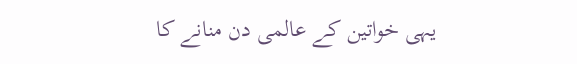یہی خواتین کے عالمی دن منانے کا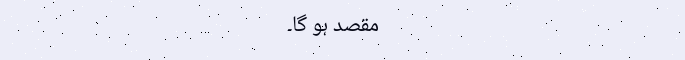مقصد ہو گا۔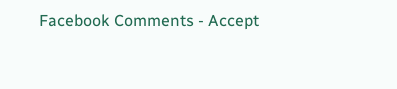Facebook Comments - Accept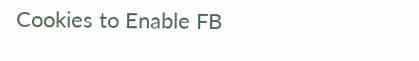Cookies to Enable FB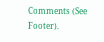Comments (See Footer).